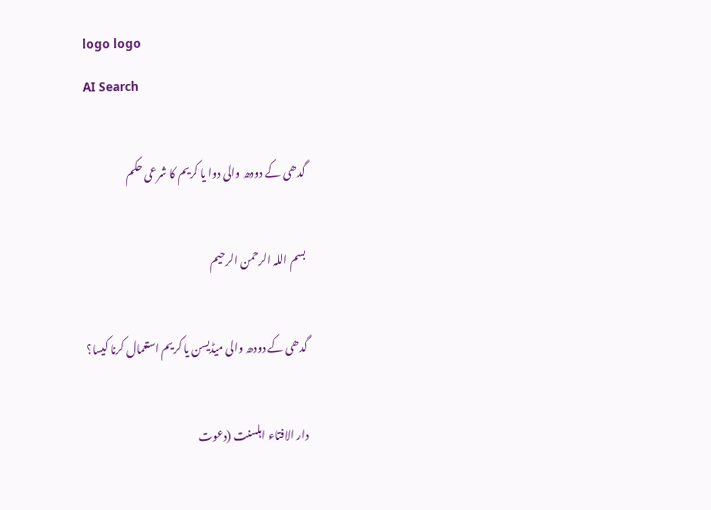logo logo
AI Search

گدھی کے دودھ والی دوا یا کریم کا شرعی حکم

بسم اللہ الرحمن الرحيم

گدھی کے دودھ والی میڈیسن یا کریم استعمال کرنا کیسا؟

دار الافتاء اہلسنت (دعوت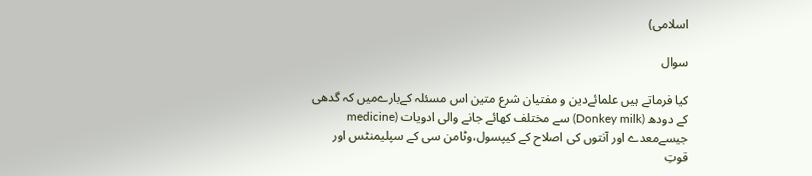اسلامی)

سوال

کیا فرماتے ہیں علمائےدین و مفتیان شرع متین اس مسئلہ کےبارےمیں کہ گدھی کے دودھ (Donkey milk) سے مختلف کھائے جانے والی ادویات (medicine جیسےمعدے اور آنتوں کی اصلاح کے کیپسول،وٹامن سی کے سپلیمنٹس اور قوتِ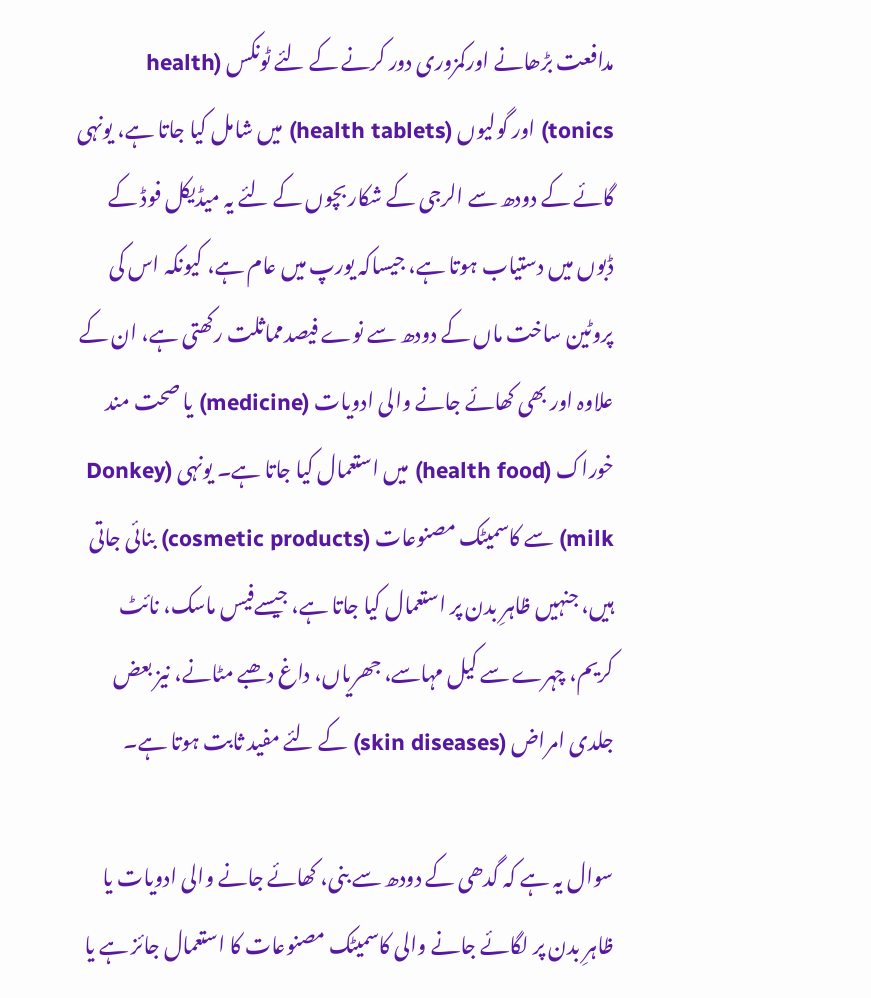مدافعت بڑھانے اورکمزوری دور کرنے کے لئے ٹونکس (health tonics) اور گولیوں (health tablets) میں شامل کیا جاتا ہے، یونہی گائے کے دودھ سے الرجی کے شکار بچوں کے لئے یہ میڈیکل فوڈ کے ڈبوں میں دستیاب ہوتا ہے، جیساکہ یورپ میں عام ہے، کیونکہ اس کی پروٹین ساخت ماں کے دودھ سے نوے فیصدمماثلت رکھتی ہے، ان کے علاوہ اور بھی کھائے جانے والی ادویات (medicine) یا صحت مند خوراک (health food) میں استعمال کیا جاتا ہے۔ یونہی (Donkey milk) سے کاسمیٹک مصنوعات (cosmetic products) بنائی جاتی ہیں، جنہیں ظاہرِ بدن پر استعمال کیا جاتا ہے، جیسےفیس ماسک، نائٹ کریم، چہرے سے کیل مہاسے، جھریاں، داغ دھبے مٹانے، نیز بعض جلدی امراض (skin diseases) کے لئے مفید ثابت ہوتا ہے۔

سوال یہ ہے کہ گدھی کے دودھ سے بنی، کھائے جانے والی ادویات یا ظاہرِ بدن پر لگائے جانے والی کاسمیٹک مصنوعات کا استعمال جائز ہے یا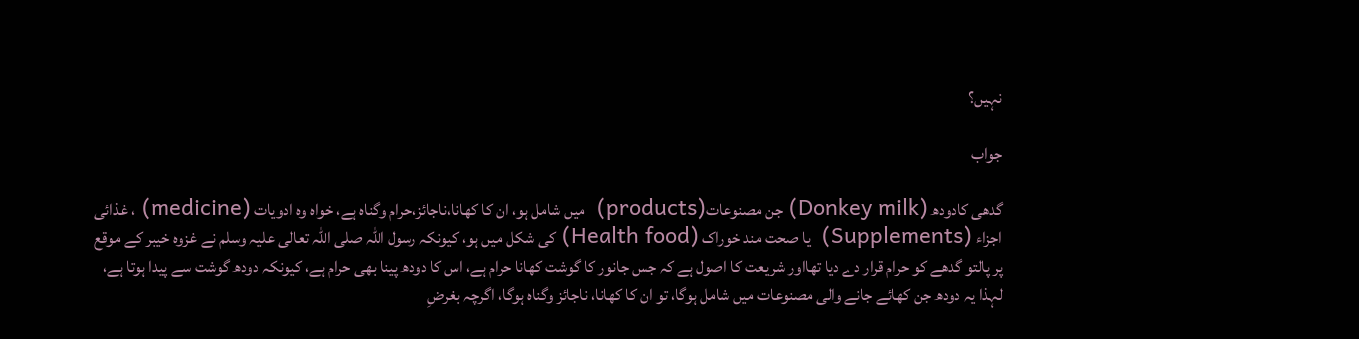نہیں؟

جواب

گدھی کادودھ (Donkey milk) جن مصنوعات(products)  میں شامل ہو، ان کا کھانا،ناجائز،حرام وگناہ ہے، خواہ وہ ادویات (medicine) ، غذائی اجزاء (Supplements)  یا صحت مند خوراک (Health food) کی شکل میں ہو، کیونکہ رسول اللہ صلی اللہ تعالی علیہ وسلم نے غزوہ خیبر کے موقع پر پالتو گدھے کو حرام قرار دے دیا تھااور شریعت کا اصول ہے کہ جس جانور کا گوشت کھانا حرام ہے، اس کا دودھ پینا بھی حرام ہے، کیونکہ دودھ گوشت سے پیدا ہوتا ہے، لہذا یہ دودھ جن کھائے جانے والی مصنوعات میں شامل ہوگا، تو ان کا کھانا، ناجائز وگناہ ہوگا، اگرچہ بغرضِ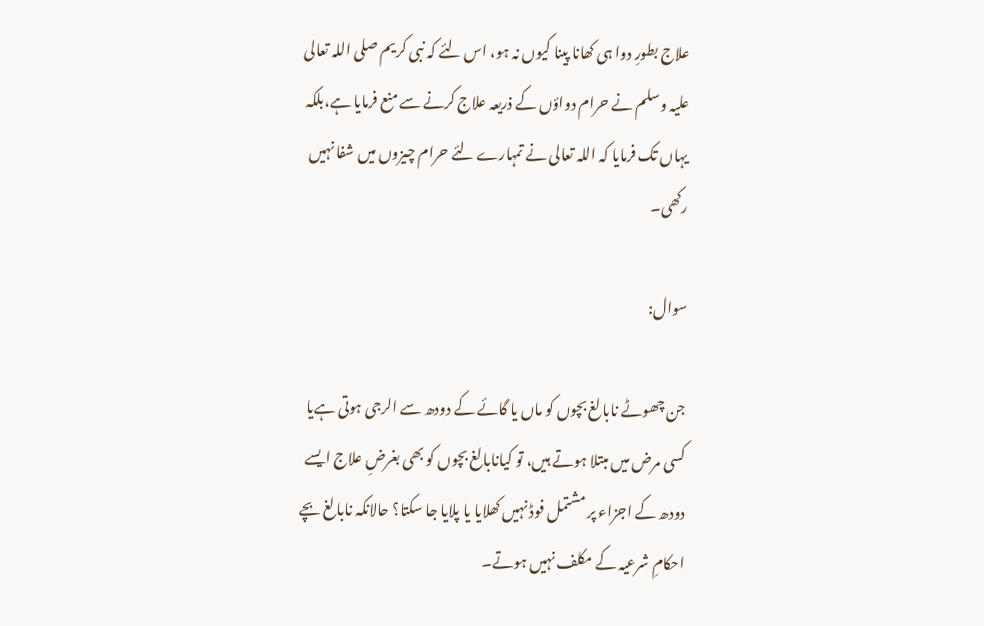علاج بطورِ دوا ہی کھانا پینا کیوں نہ ہو، اس لئے کہ نبی کریم صلی اللہ تعالی علیہ وسلم نے حرام دواؤں کے ذریعہ علاج کرنے سے منع فرمایا ہے،بلکہ یہاں تک فرمایا کہ اللہ تعالی نے تمہارے لئے حرام چیزوں میں شفا نہیں رکھی۔

سوال:

جن چھوٹے نابالغ بچوں کو ماں یا گائے کے دودھ سے الرجی ہوتی ہےیا کسی مرض میں مبتلا ہوتے ہیں، تو کیانابالغ بچوں کو بھی بغرضِ علاج ایسے دودھ کے اجزاء پر مشتمل فوڈ نہیں کھلایا یا پلایا جا سکتا؟ حالانکہ نابالغ بچے احکامِ شرعیہ کے مکلف نہیں ہوتے۔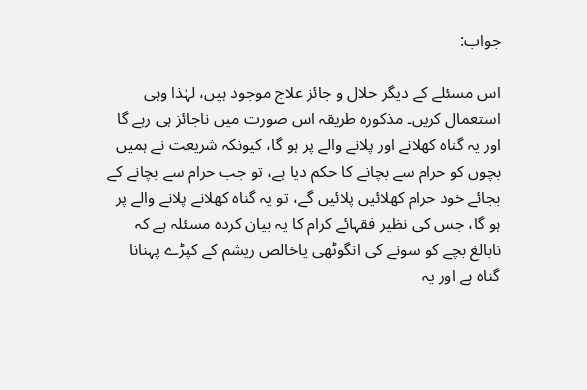جواب:

اس مسئلے کے دیگر حلال و جائز علاج موجود ہیں، لہٰذا وہی استعمال کریں۔ مذکورہ طریقہ اس صورت میں ناجائز ہی رہے گا اور یہ گناہ کھلانے اور پلانے والے پر ہو گا، کیونکہ شریعت نے ہمیں بچوں کو حرام سے بچانے کا حکم دیا ہے، تو جب حرام سے بچانے کے بجائے خود حرام کھلائیں پلائیں گے، تو یہ گناہ کھلانے پلانے والے پر ہو گا، جس کی نظیر فقہائے کرام کا یہ بیان کردہ مسئلہ ہے کہ نابالغ بچے کو سونے کی انگوٹھی یاخالص ریشم کے کپڑے پہنانا گناہ ہے اور یہ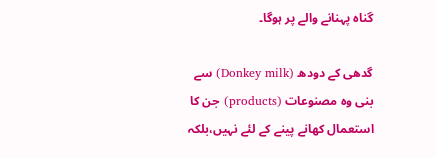گناہ پہنانے والے پر ہوگا۔

گدھی کے دودھ (Donkey milk) سے بنی وہ مصنوعات (products) جن کا استعمال کھانے پینے کے لئے نہیں،بلکہ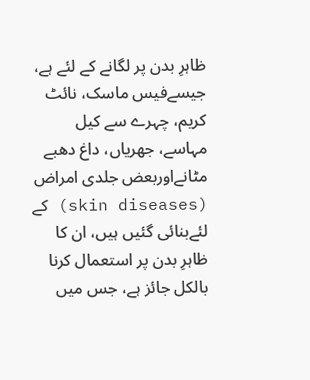ظاہرِ بدن پر لگانے کے لئے ہے، جیسےفیس ماسک، نائٹ کریم، چہرے سے کیل مہاسے، جھریاں، داغ دھبے مٹانےاوربعض جلدی امراض (skin diseases) کے لئےبنائی گئیں ہیں، ان کا ظاہرِ بدن پر استعمال کرنا بالکل جائز ہے، جس میں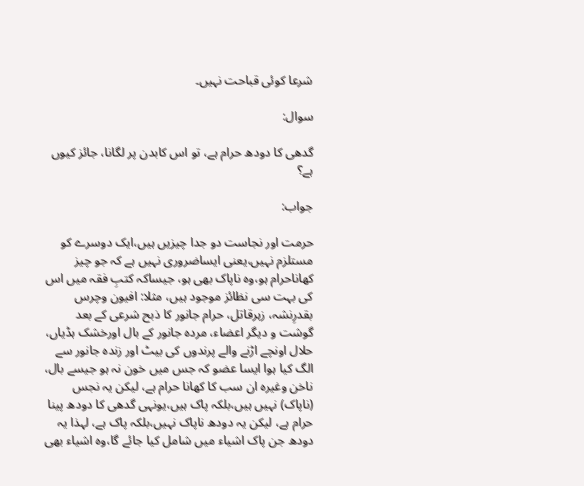شرعا کوئی قباحت نہیں۔

سوال:

گدھی کا دودھ حرام ہے، تو اس کابدن پر لگانا، جائز کیوں ہے؟

جواب:

حرمت اور نجاست دو جدا چیزیں ہیں،ایک دوسرے کو مستلزم نہیں،یعنی ایساضروری نہیں ہے کہ جو چیز کھاناحرام ہو،وہ ناپاک بھی ہو، جیساکہ کتبِ فقہ میں اس کی بہت سی نظائز موجود ہیں، مثلا: افیون وچرس بقدرِنشہ، زہرقاتل، حرام جانور کا ذبح شرعی کے بعد گوشت و دیگر اعضاء، مردہ جانور کے بال اورخشک ہڈیاں، حلال اونچے اڑنے والے پرندوں کی بیٹ اور زندہ جانور سے الگ کیا ہوا ایسا عضو کہ جس میں خون نہ ہو جیسے بال، ناخن وغیرہ ان سب کا کھانا حرام ہے، لیکن یہ نجس (ناپاک) نہیں ہیں،بلکہ پاک ہیں،یونہی گدھی کا دودھ پینا حرام ہے، لیکن یہ دودھ ناپاک نہیں،بلکہ پاک ہے، لہذا یہ دودھ جن پاک اشیاء میں شامل کیا جائے گا،وہ اشیاء بھی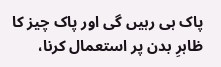پاک ہی رہیں گی اور پاک چیز کا ظاہرِ بدن پر استعمال کرنا،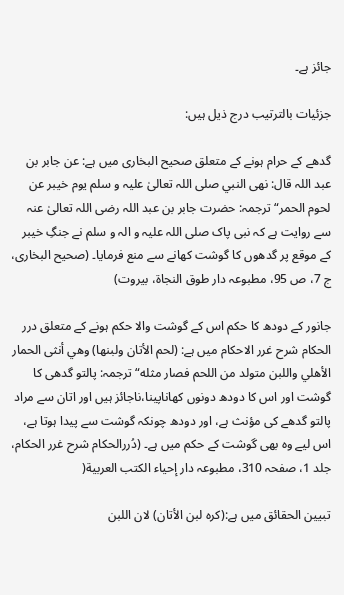جائز ہے۔

جزئیات بالترتیب درج ذیل ہیں:

گدھے کے حرام ہونے کے متعلق صحیح البخاری میں ہے: عن جابر بن عبد اللہ قال: نهى النبي صلی اللہ تعالیٰ علیہ و سلم يوم خيبر عن لحوم الحمر“ ترجمہ: حضرت جابر بن عبد اللہ رضی اللہ تعالیٰ عنہ سے روایت ہے کہ نبی پاک صلی اللہ علیہ و الہ و سلم نے جنگِ خیبر کے موقع پر گدھوں کا گوشت کھانے سے منع فرمایا۔ (صحیح البخاری، ج 7، ص 95، مطبوعہ دار طوق النجاة، بیروت)

جانور کے دودھ کا حکم اس کے گوشت والا حکم ہونے کے متعلق درر الحكام شرح غرر الاحكام میں ہے: (لحم الأتان ولبنها) وهي أنثى الحمار الأهلي واللبن متولد من اللحم فصار مثله“ ترجمہ: پالتو گدھی کا گوشت اور اس کا دودھ دونوں کھاناپینا،ناجائز ہیں اور اتان سے مراد پالتو گدھے کی مؤنث ہے، اور دودھ چونکہ گوشت سے پیدا ہوتا ہے، اس لیے وہ بھی گوشت کے حکم میں ہے۔ (دُررالحکام شرح غرر الحکام، جلد 1، صفحہ 310، مطبوعہ دار إحياء الكتب العربية(

تبیین الحقائق میں ہے:(كره لبن الأتان) لان اللبن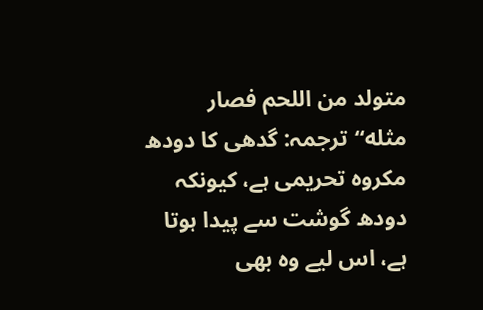متولد من اللحم فصار مثله“ترجمہ: گدھی کا دودھ مکروہ تحریمی ہے، کیونکہ دودھ گوشت سے پیدا ہوتا ہے، اس لیے وہ بھی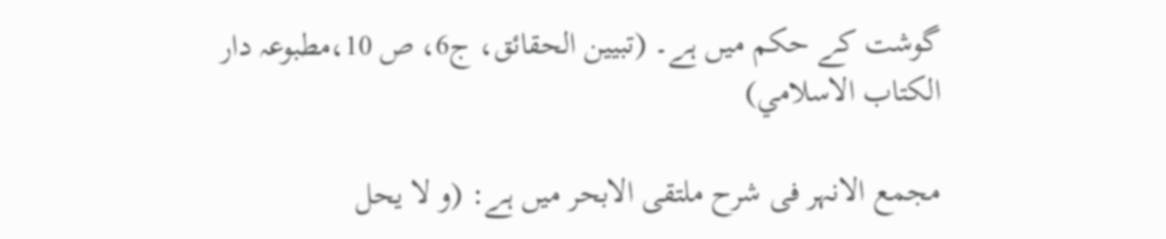گوشت کے حکم میں ہے۔ (تبیین الحقائق، ج6، ص 10،مطبوعہ دار الكتاب الاسلامي)

مجمع الانہر فی شرح ملتقی الابحر میں ہے: (و لا يحل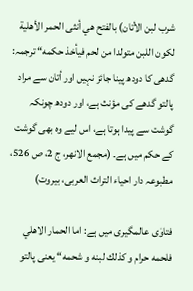شرب لبن الأتان) بالفتح هي أنثى الحمر الأهلية لكون اللبن متولدا من لحم فيأخذ حكمه“ ترجمہ: گدھی کا دودھ پینا جائز نہیں اور أتان سے مراد پالتو گدھے کی مؤنث ہے، اور دودھ چونکہ گوشت سے پیدا ہوتا ہے، اس لیے وہ بھی گوشت کے حکم میں ہے۔ (مجمع الانھر، ج 2، ص 526، مطبوعہ دار احیاء التراث العربی، بیروت)

فتاوٰی عالمگیری میں ہے: اما الحمار الاهلي فلحمه حرام و كذلك لبنه و شحمه“ یعنی پالتو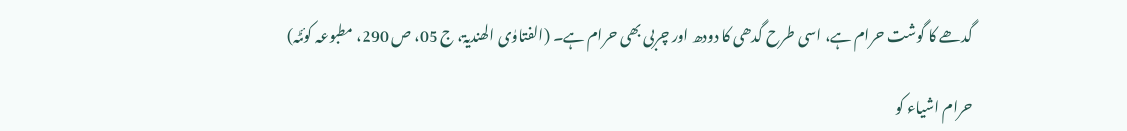گدھے کا گوشت حرام ہے، اسی طرح گدھی کا دودھ اور چربی بھی حرام ہے۔ (الفتاوٰی الھندیۃ، ج 05، ص 290، مطبوعہ کوئٹہ)

حرام اشیاء کو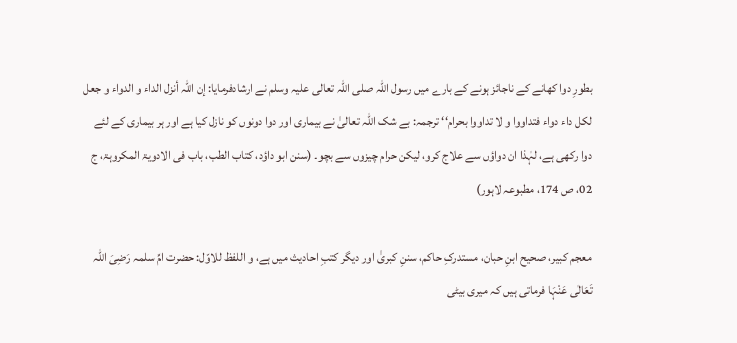بطورِ دوا کھانے کے ناجائز ہونے کے بارے میں رسول اللہ صلی اللہ تعالی علیہ وسلم نے ارشادفرمایا: إن اللہ أنزل الداء و الدواء و جعل لکل داء دواء فتداووا و لا تداووا بحرام‘‘ ترجمہ: بے شک اللہ تعالیٰ نے بیماری اور دوا دونوں کو نازل کیا ہے اور ہر بیماری کے لئے دوا رکھی ہے، لہٰذا ان دواؤں سے علاج کرو، لیکن حرام چیزوں سے بچو۔ (سنن ابو داؤد، کتاب الطب، باب فی الادویۃ المکروہۃ، ج 02، ص 174، مطبوعہ لاہور)

معجم کبیر، صحيح ابنِ حبان، مستدرکِ حاکم، سننِ کبریٰ اور دیگر کتبِ احادیث میں ہے، و اللفظ للاوّل: حضرت امِّ سلمہ رَضِیَ اللہ تَعَالٰی عَنْہَا فرماتی ہیں کہ میری بیٹی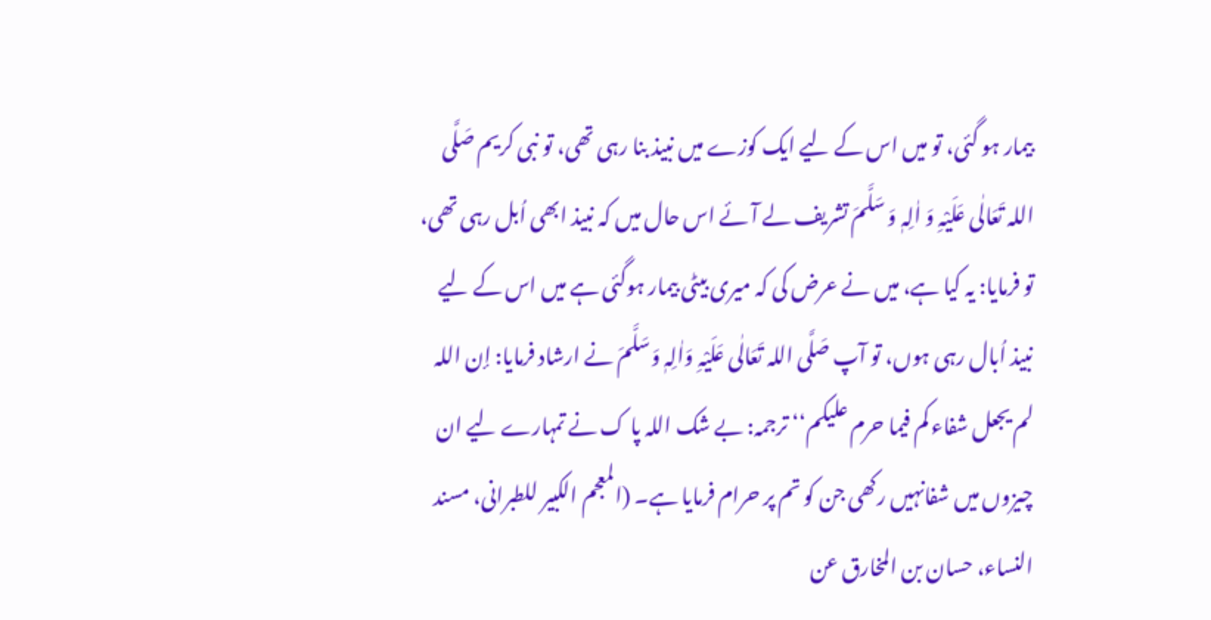بیمار ہو گئی، تو میں اس کے لیے ایک کوزے میں نبیذ بنا رہی تھی، تو نبی کریم صَلَّی اللہ تَعَالٰی عَلَیْہِ وَ اٰلِہٖ وَ سَلَّمَ تشریف لے آئے اس حال میں کہ نبیذ ابھی اُبل رہی تھی، تو فرمایا: یہ کیا ہے، میں نے عرض کی کہ میری بیٹی بیمار ہوگئی ہے میں اس کے لیے نبیذ اُبال رہی ہوں، تو آپ صَلَّی اللہ تَعَالٰی عَلَیْہِ وَاٰلِہٖ وَسَلَّمَ نے ارشاد فرمایا: إن اللہ لم یجعل شفاء کم فیما حرم علیکم‘‘ ترجمہ: بے شک اللہ پا ک نے تمہارے لیے ان چیزوں میں شفانہیں رکھی جن کو تم پر حرام فرمایا ہے۔ (المعجم الکبیر للطبرانی، مسند النساء، حسان بن المخارق عن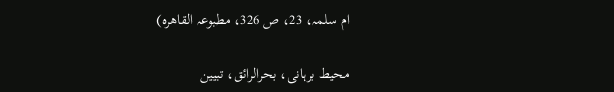ام سلمہ، 23، ص 326، مطبوعہ القاھرہ)

محیط برہانی، بحرالرائق، تبیین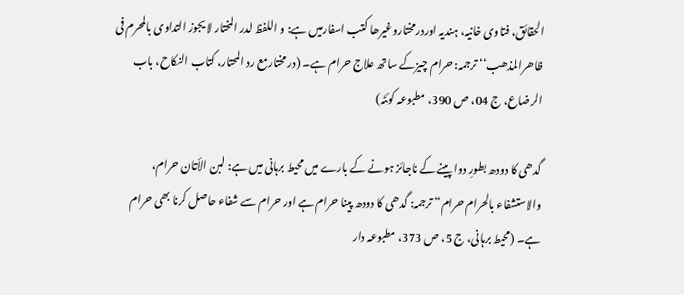الحقائق، فتاوی خانیہ، ہندیہ اوردرمختاروغیرھا کتب اسفارمیں ہے: و اللفظ لدر المختار لا یجوز التداوی بالمحرم فی ظاھرالمذھب‘‘ ترجمہ: حرام چیزکے ساتھ علاج حرام ہے۔ (در مختارمع رد المحتار، کتاب النکاح، باب الرضاع، ج 04، ص 390، مطبوعہ کوئٹہ)

گدھی کا دودھ بطورِ دوا پینے کے ناجائز ہونے کے بارے میں محیط برہانی میں ہے: لبن الأتان حرام، والاستشفاء بالحرام حرام“ ترجمہ: گدھی کا دودھ پینا حرام ہے اور حرام سے شفاء حاصل کرنا بھی حرام ہے۔ (محیط برہانی، ج 5، ص 373، مطبوعہ دار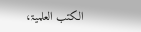الکتب العلمیۃ،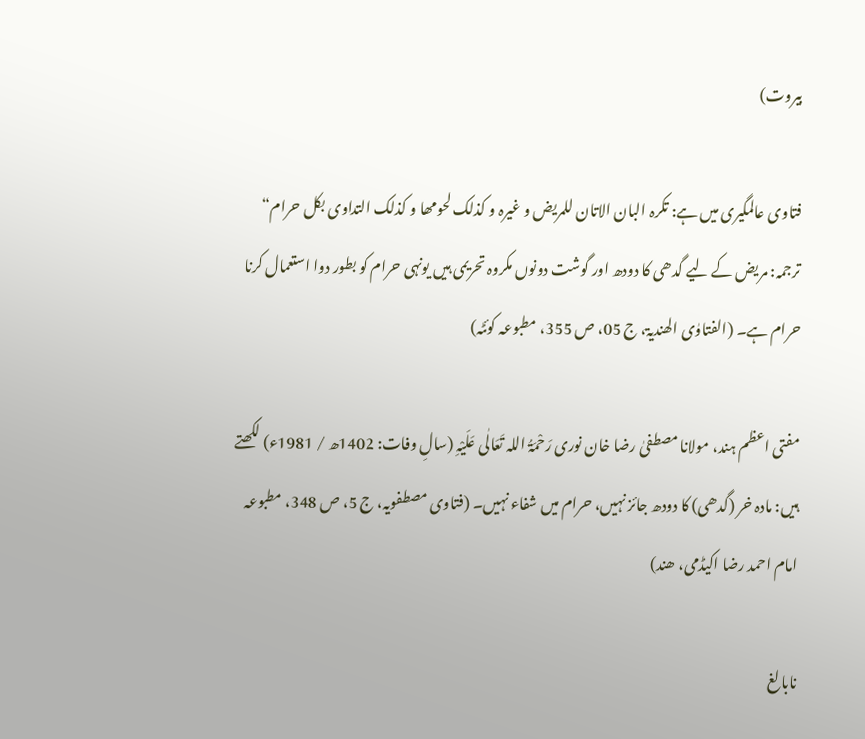بیروت)

فتاوی عالمگیری میں ہے: تکرہ البان الاتان للمریض و غیرہ و کذلک لحومھا و کذلک التداوی بکل حرام“ ترجمہ: مریض کے لیے گدھی کا دودھ اور گوشت دونوں مکروہ تحریمی ہیں یونہی حرام کو بطور دوا استعمال کرنا حرام ہے۔ (الفتاوٰی الھندیۃ، ج 05، ص 355، مطبوعہ کوئٹہ)

مفتی اعظم ہند، مولانا مصطفیٰ رضا خان نوری رَحْمَۃُ اللہ تَعَالٰی عَلَیْہِ (سالِ وفات: 1402ھ / 1981ء) لکھتے ہیں: مادہ خر (گدھی) کا دودھ جائز نہیں، حرام میں شفاء نہیں۔ (فتاوی مصطفویہ، ج 5، ص 348، مطبوعہ امام احمد رضا اکیڈمی، ھند)

نابالغ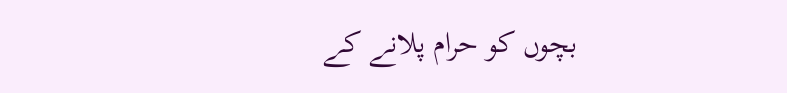بچوں کو حرام پلانے کے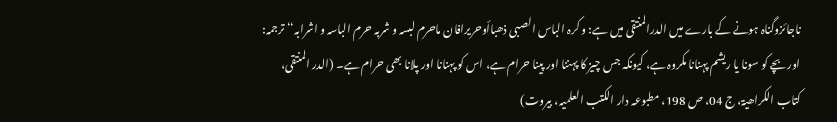ناجائزوگناہ ہونے کے بارے میں الدرالمنتقی میں ہے: و کرہ الباس الصبی ذھباأوحریرافان ماحرم لبسہ و شربہ حرم الباسہ و اشرابہ‘‘ ترجمہ: اور بچے کو سونا یا ریشم پہنانا مکروہ ہے، کیونکہ جس چیز کا پہننا اور پینا حرام ہے، اس کو پہنانا اور پلانا بھی حرام ہے۔ (الدر المنتقی، کتاب الکراھیۃ، ج 04، ص 198، مطبوعہ دار الکتب العلمیہ، بیروت)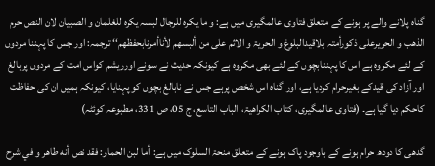گناہ پلانے والے پر ہونے کے متعلق فتاوی عالمگیری میں ہے: و ما یکرہ للرجال لبسہ یکرہ للغلمان و الصبیان لان النص حرم الذھب و الحریرعلی ذکورأمتہ بلاقیدالبلوغ و الحریۃ و الاثم علی من ألبسھم لأناأمرنابحفظھم‘‘ ترجمہ: اور جس کا پہننا مردوں کے لئے مکروہ ہے اس کا پہننابچوں کے لئے بھی مکروہ ہے کیونکہ حدیث نے سونے اورریشم کواس امت کے مردوں پربالغ اور آزاد کی قیدکے بغیرحرام کردیا ہے، اور گناہ اس شخص پرہے جس نے نابالغ بچوں کو پہنایا، کیونکہ ہمیں ان کی حفاظت کاحکم دیا گیا ہے۔ (فتاوی عالمگیری، کتاب الکراھیۃ، الباب التاسع، ج 05، ص 331، مطبوعہ کوئٹہ)

گدھی کا دودھ حرام ہونے کے باوجود پاک ہونے کے متعلق منحۃ السلوک میں ہے: أما لبن الحمار: فقد نص أنه طاهر و في شرح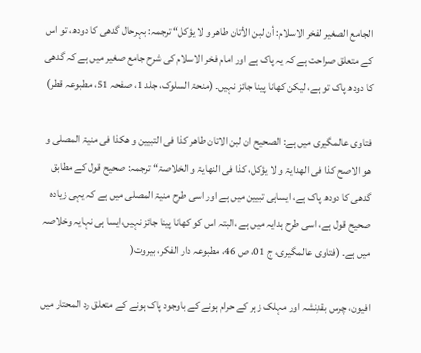الجامع الصغير لفخر الاسلام: أن لبن الأتان طاهر و لا يؤكل“ ترجمہ: بہرحال گدھی کا دودھ، تو اس کے متعلق صراحت ہے کہ یہ پاک ہے اور امام فخر الاسلام کی شرح جامع صغیر میں ہے کہ گدھی کا دودھ پاک تو ہے، لیکن کھانا پینا جائز نہیں۔ (منحۃ السلوک، جلد 1، صفحہ 51، مطبوعہ قطر)

فتاوی عالمگیری میں ہے: الصحیح ان لبن الاتان طاھر کذا فی التبیین و ھکذا فی منیۃ المصلی و ھو الاصح کذا فی الھدایۃ و لا یؤکل، کذا فی النھایۃ و الخلاصۃ“ ترجمہ: صحیح قول کے مطابق گدھی کا دودھ پاک ہے، ایساہی تبیین میں ہے اور اسی طرح منیۃ المصلی میں ہے کہ یہی زیادہ صحیح قول ہے، اسی طرح ہدایہ میں ہے ،البتہ اس کو کھانا پینا جائز نہیں،ایسا ہی نہایہ وخلاصہ میں ہے۔ (فتاوی عالمگیری، ج 01، ص 46، مطبوعہ دار الفکر، بیروت(

افیون، چرس بقدِنشہ اور مہلک زہر کے حرام ہونے کے باوجود پاک ہونے کے متعلق رد المحتار میں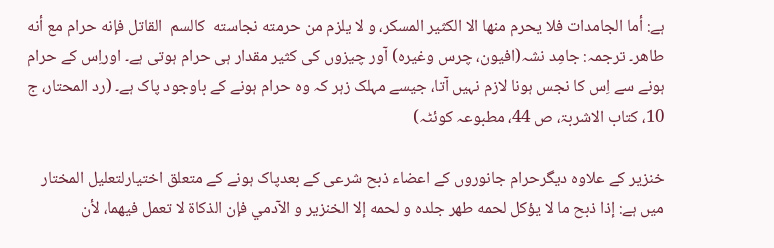ہے: أما الجامدات فلا يحرم منها الا الكثير المسكر، و لا يلزم من حرمته نجاسته  كالسم  القاتل فإنه حرام مع أنه طاهر۔ ترجمہ: جامِد نشہ(افیون، چرس وغیرہ) آور چیزوں کی کثیر مقدار ہی حرام ہوتی ہے۔ اوراِس کے حرام ہونے سے اِس کا نجس ہونا لازم نہیں آتا، جیسے مہلک زہر کہ وہ حرام ہونے کے باوجود پاک ہے۔ (رد المحتار، ج 10، کتاب الاشربۃ، ص 44، مطبوعہ کوئٹہ)

خنزیر کے علاوہ دیگرحرام جانوروں کے اعضاء ذبح شرعی کے بعدپاک ہونے کے متعلق اختیارلتعلیل المختار میں ہے: إذا ذبح ما لا يؤكل لحمه طهر جلده و لحمه إلا الخنزير و الآدمي فإن الذكاة لا تعمل فيهما، لأن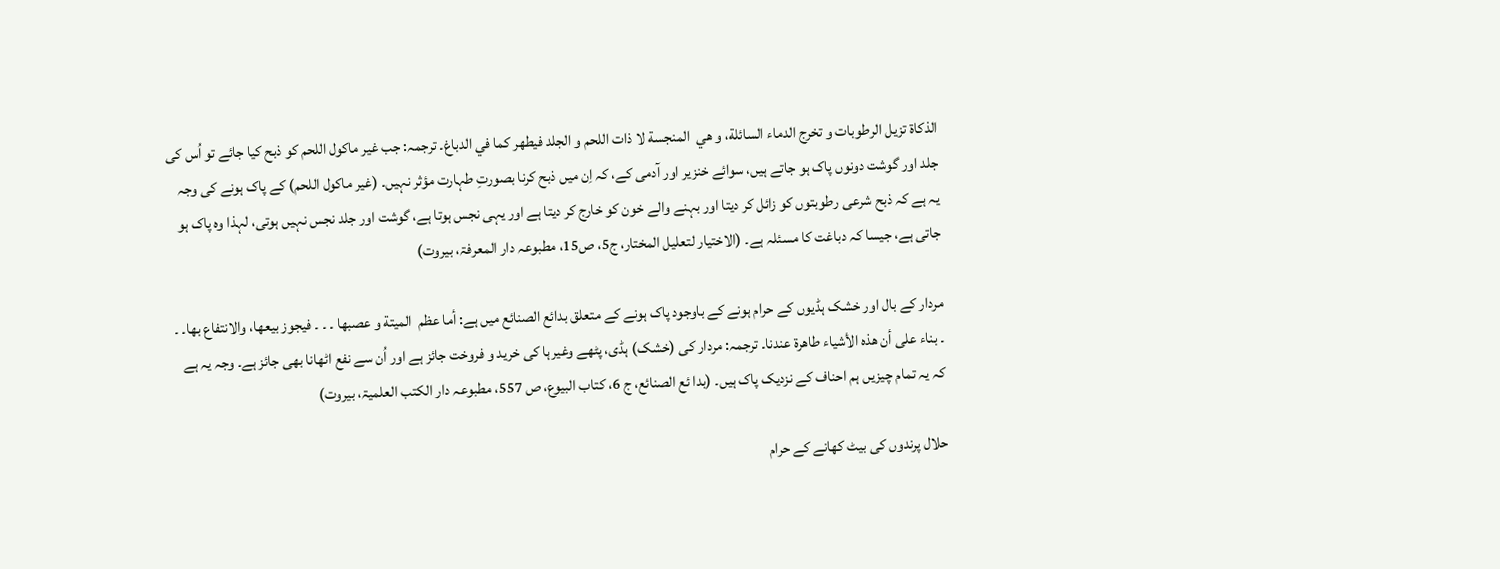الذكاة تزيل الرطوبات و تخرج الدماء السائلة، و هي  المنجسة لا ذات اللحم و الجلد فيطهر كما في الدباغ۔ ترجمہ: جب غیر ماکول اللحم کو ذبح کیا جائے تو اُس کی جلد اور گوشت دونوں پاک ہو جاتے ہیں، سوائے خنزیر اور آدمی کے، کہ اِن میں ذبح کرنا بصورتِ طہارت مؤثر نہیں۔ (غیر ماکول اللحم) کے پاک ہونے کی وجہ یہ ہے کہ ذبح شرعی رطوبتوں کو زائل کر دیتا اور بہنے والے خون کو خارج کر دیتا ہے اور یہی نجس ہوتا ہے، گوشت اور جلد نجس نہیں ہوتی، لہذا وہ پاک ہو جاتی ہے، جیسا کہ دباغت کا مسئلہ ہے۔ (الاختیار لتعلیل المختار، ج5، ص15، مطبوعہ دار المعرفۃ، بیروت)

مردار کے بال اور خشک ہڈیوں کے حرام ہونے کے باوجود پاک ہونے کے متعلق بدائع الصنائع میں ہے: أما عظم  الميتة و عصبها ۔ ۔ ۔ فيجوز بيعها، والانتفاع بها۔ ۔ ۔ بناء على أن هذه الأشياء طاهرة عندنا۔ ترجمہ: مردار کی (خشک) ہڈی، پٹھے وغیرہا کی خرید و فروخت جائز ہے اور اُن سے نفع اٹھانا بھی جائز ہے۔ وجہ یہ ہے کہ یہ تمام چیزیں ہم احناف کے نزدیک پاک ہیں۔ (بدا ئع الصنائع، ج 6، کتاب البيوع، ص 557، مطبوعہ دار الکتب العلمیۃ، بیروت)

حلال پرندوں کی بیٹ کھانے کے حرام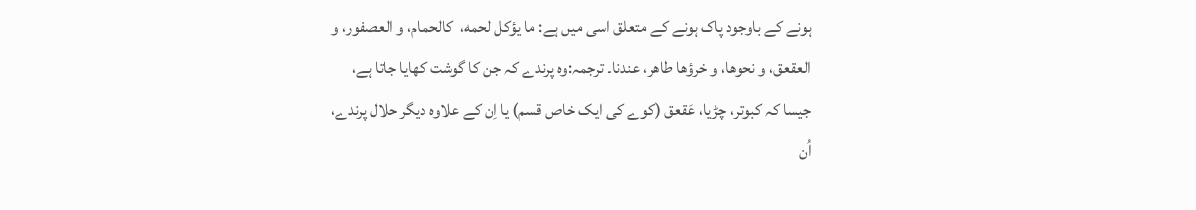ہونے کے باوجود پاک ہونے کے متعلق اسی میں ہے: ما يؤكل لحمه،  كالحمام، و العصفور، و العقعق، و نحوها، و خرؤها طاهر، عندنا۔ ترجمہ:وہ پرندے کہ جن کا گوشت کھایا جاتا ہے، جیسا کہ کبوتر، چڑیا، عَقعق (کوے کی ایک خاص قسم) یا اِن کے علاوہ دیگر حلال پرندے، اُن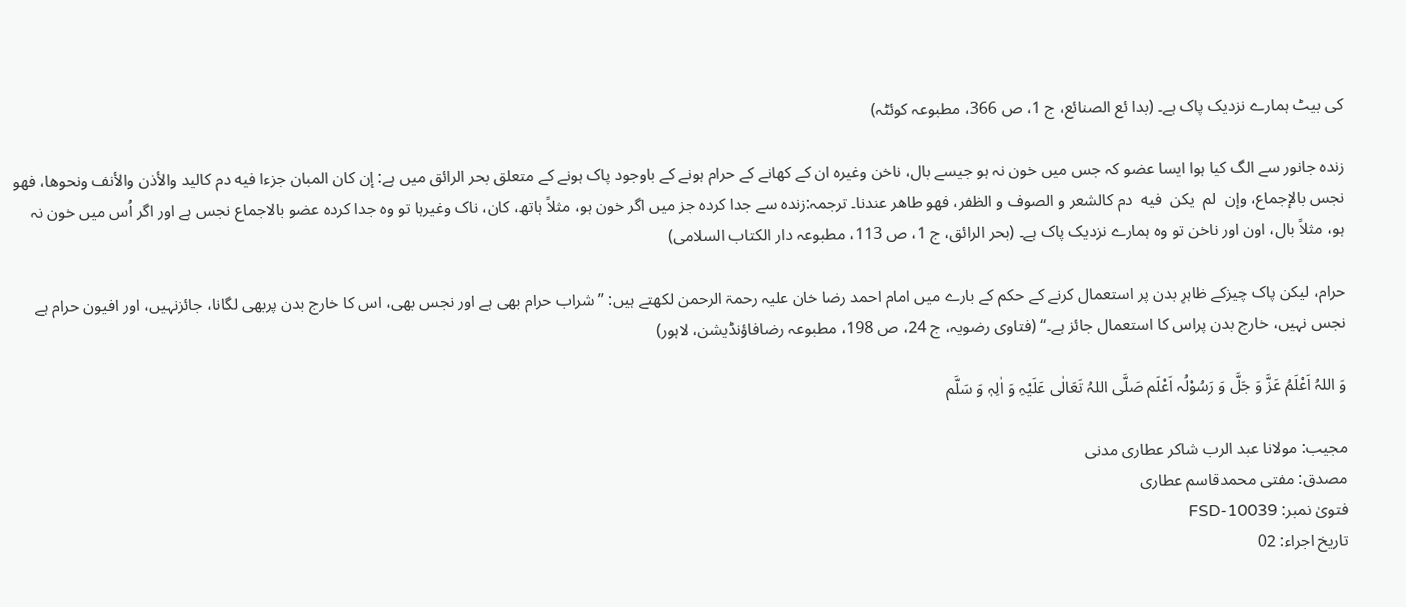کی بیٹ ہمارے نزدیک پاک ہے۔ (بدا ئع الصنائع، ج 1، ص 366، مطبوعہ کوئٹہ)

زندہ جانور سے الگ کیا ہوا ایسا عضو کہ جس میں خون نہ ہو جیسے بال، ناخن وغیرہ ان کے کھانے کے حرام ہونے کے باوجود پاک ہونے کے متعلق بحر الرائق میں ہے: إن كان المبان جزءا فيه دم كاليد والأذن والأنف ونحوها، فهو نجس بالإجماع، وإن  لم  يكن  فيه  دم كالشعر و الصوف و الظفر، فهو طاهر عندنا۔ ترجمہ:زندہ سے جدا کردہ جز میں اگر خون ہو، مثلاً ہاتھ، کان، ناک وغیرہا تو وہ جدا کردہ عضو بالاجماع نجس ہے اور اگر اُس میں خون نہ ہو، مثلاً بال، اون اور ناخن تو وہ ہمارے نزدیک پاک ہے۔ (بحر الرائق، ج 1، ص 113، مطبوعہ دار الکتاب السلامی)

حرام، لیکن پاک چیزکے ظاہرِ بدن پر استعمال کرنے کے حکم کے بارے میں امام احمد رضا خان علیہ رحمۃ الرحمن لکھتے ہیں: ’’شراب حرام بھی ہے اور نجس بھی، اس کا خارج بدن پربھی لگانا، جائزنہیں، اور افیون حرام ہے نجس نہیں، خارج بدن پراس کا استعمال جائز ہے۔‘‘ (فتاوی رضویہ، ج 24، ص 198، مطبوعہ رضافاؤنڈیشن، لاہور)

وَ اللہُ اَعْلَمُ عَزَّ وَ جَلَّ وَ رَسُوْلُہ اَعْلَم صَلَّی اللہُ تَعَالٰی عَلَیْہِ وَ اٰلِہٖ وَ سَلَّم

مجیب: مولانا عبد الرب شاکر عطاری مدنی
مصدق: مفتی محمدقاسم عطاری
فتویٰ نمبر: FSD-10039
تاریخ اجراء: 02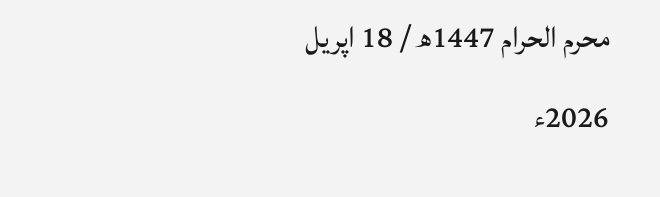محرم الحرام 1447ھ / 18 اپریل 2026ء